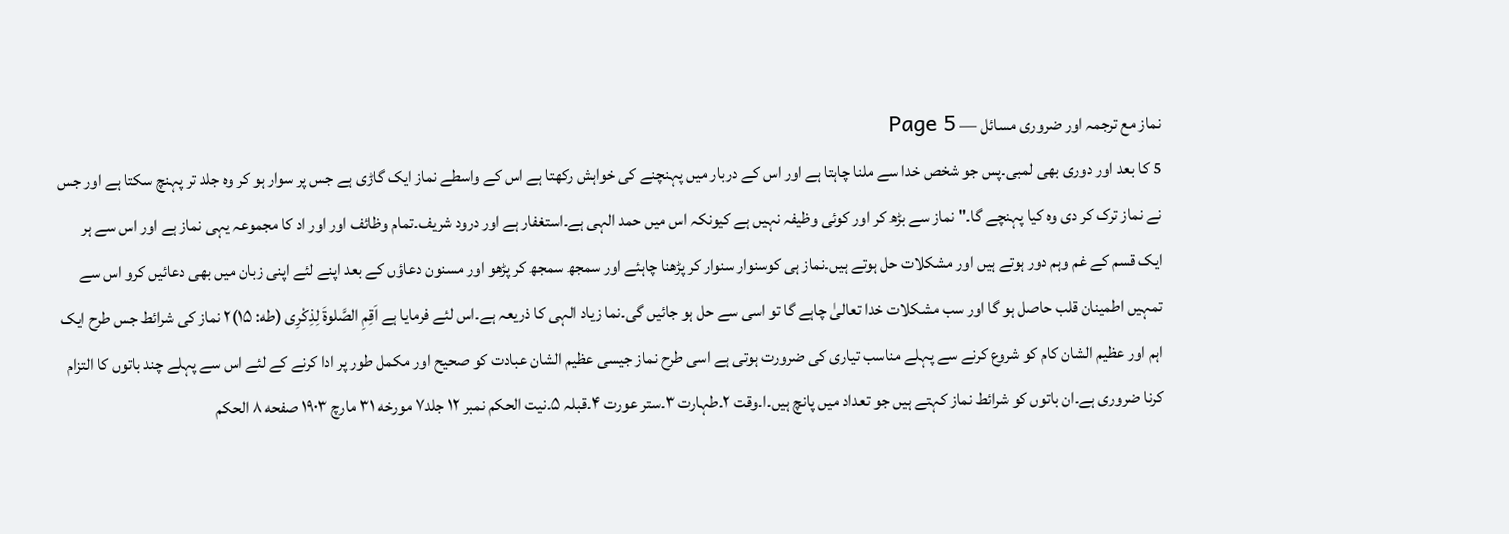نماز مع ترجمہ اور ضروری مسائل — Page 5
5 کا بعد اور دوری بھی لمبی۔پس جو شخص خدا سے ملنا چاہتا ہے اور اس کے دربار میں پہنچنے کی خواہش رکھتا ہے اس کے واسطے نماز ایک گاڑی ہے جس پر سوار ہو کر وہ جلد تر پہنچ سکتا ہے اور جس نے نماز ترک کر دی وہ کیا پہنچے گا۔" نماز سے بڑھ کر اور کوئی وظیفہ نہیں ہے کیونکہ اس میں حمد الہی ہے۔استغفار ہے اور درود شریف۔تمام وظائف اور اور اد کا مجموعہ یہی نماز ہے اور اس سے ہر ایک قسم کے غم وہم دور ہوتے ہیں اور مشکلات حل ہوتے ہیں۔نماز ہی کوسنوار سنوار کر پڑھنا چاہئے اور سمجھ سمجھ کر پڑھو اور مسنون دعاؤں کے بعد اپنے لئے اپنی زبان میں بھی دعائیں کرو اس سے تمہیں اطمینان قلب حاصل ہو گا اور سب مشکلات خدا تعالیٰ چاہے گا تو اسی سے حل ہو جائیں گی۔نما زیاد الہی کا ذریعہ ہے۔اس لئے فرمایا ہے اَقِمِ الصَّلوةَ لِذِكْرِى (طه: ۱۵)۲ نماز کی شرائط جس طرح ایک اہم اور عظیم الشان کام کو شروع کرنے سے پہلے مناسب تیاری کی ضرورت ہوتی ہے اسی طرح نماز جیسی عظیم الشان عبادت کو صحیح اور مکمل طور پر ادا کرنے کے لئے اس سے پہلے چند باتوں کا التزام کرنا ضروری ہے۔ان باتوں کو شرائط نماز کہتے ہیں جو تعداد میں پانچ ہیں۔ا۔وقت ۲۔طہارت ۳۔ستر عورت ۴۔قبلہ ۵۔نیت الحکم نمبر ۱۲ جلد۷ مورخه ۳۱ مارچ ۱۹۰۳ صفحه ۸ الحکم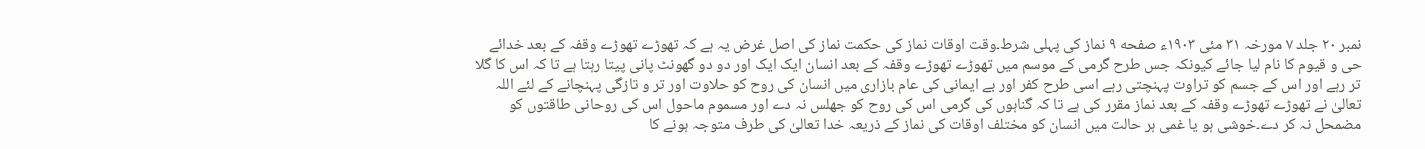نمبر ۲۰ جلد ۷ مورخہ ۳۱ مئی ۱۹۰۳ء صفحه ۹ نماز کی پہلی شرط۔وقت اوقات نماز کی حکمت نماز کی اصل غرض یہ ہے کہ تھوڑے تھوڑے وقفہ کے بعد خدائے حی و قیوم کا نام لیا جائے کیونکہ جس طرح گرمی کے موسم میں تھوڑے تھوڑے وقفہ کے بعد انسان ایک ایک اور دو دو گھونٹ پانی پیتا رہتا ہے تا کہ اس کا گلا تر رہے اور اس کے جسم کو تراوت پہنچتی رہے اسی طرح کفر اور بے ایمانی کی عام بازاری میں انسان کی روح کو حلاوت اور تر و تازگی پہنچانے کے لئے اللہ تعالیٰ نے تھوڑے تھوڑے وقفہ کے بعد نماز مقرر کی ہے تا کہ گناہوں کی گرمی اس کی روح کو جھلس نہ دے اور مسموم ماحول اس کی روحانی طاقتوں کو مضمحل نہ کر دے۔خوشی ہو یا غمی ہر حالت میں انسان کو مختلف اوقات کی نماز کے ذریعہ خدا تعالیٰ کی طرف متوجہ ہونے کا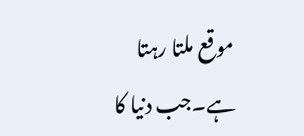موقع ملتا رہتا ہے۔جب دنیا کا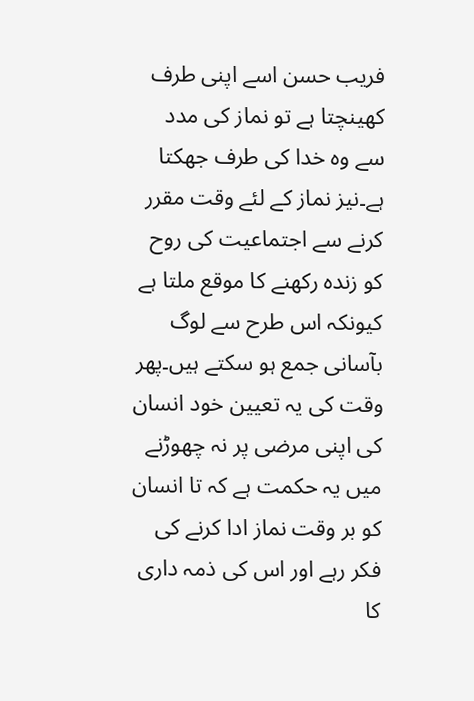فریب حسن اسے اپنی طرف کھینچتا ہے تو نماز کی مدد سے وہ خدا کی طرف جھکتا ہے۔نیز نماز کے لئے وقت مقرر کرنے سے اجتماعیت کی روح کو زندہ رکھنے کا موقع ملتا ہے کیونکہ اس طرح سے لوگ بآسانی جمع ہو سکتے ہیں۔پھر وقت کی یہ تعیین خود انسان کی اپنی مرضی پر نہ چھوڑنے میں یہ حکمت ہے کہ تا انسان کو بر وقت نماز ادا کرنے کی فکر رہے اور اس کی ذمہ داری کا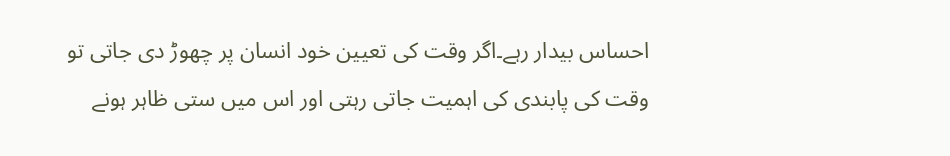احساس بیدار رہے۔اگر وقت کی تعیین خود انسان پر چھوڑ دی جاتی تو وقت کی پابندی کی اہمیت جاتی رہتی اور اس میں ستی ظاہر ہونے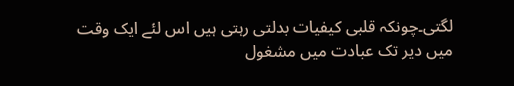لگتی۔چونکہ قلبی کیفیات بدلتی رہتی ہیں اس لئے ایک وقت میں دیر تک عبادت میں مشغول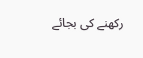رکھنے کی بجائے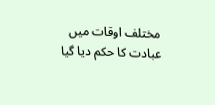مختلف اوقات میں عبادت کا حکم دیا گیا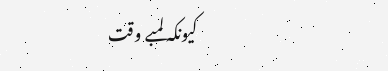کیونکہ لمبے وقت